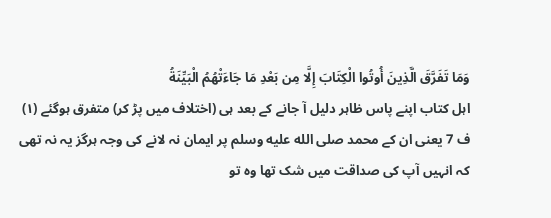وَمَا تَفَرَّقَ الَّذِينَ أُوتُوا الْكِتَابَ إِلَّا مِن بَعْدِ مَا جَاءَتْهُمُ الْبَيِّنَةُ
اہل کتاب اپنے پاس ظاہر دلیل آ جانے کے بعد ہی (اختلاف میں پڑ کر) متفرق ہوگئے (١)
ف 7 یعنی ان کے محمد صلى الله عليه وسلم پر ایمان نہ لانے کی وجہ ہرگز یہ نہ تھی کہ انہیں آپ کی صداقت میں شک تھا وہ تو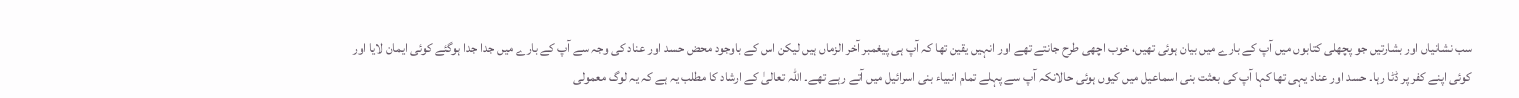سب نشانیاں اور بشارتیں جو پچھلی کتابوں میں آپ کے بارے میں بیان ہوئی تھیں، خوب اچھی طرح جانتے تھے اور انہیں یقین تھا کہ آپ ہی پیغمبر آخر الزماں ہیں لیکن اس کے باوجود محض حسد اور عناد کی وجہ سے آپ کے بارے میں جدا جدا ہوگئے کوئی ایمان لایا اور کوئی اپنے کفر پر ڈٹا رہا۔ حسد اور عناد یہی تھا کہا آپ کی بعثت بنی اسماعیل میں کیوں ہوئی حالانکہ آپ سے پہلے تمام انبیاء بنی اسرائیل میں آتے رہے تھے۔ اللہ تعالیٰ کے ارشاد کا مطلب یہ ہے کہ یہ لوگ معمولی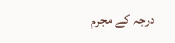درجہ کے مجرم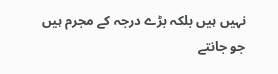نہیں ہیں بلکہ بڑے درجہ کے مجرم ہیں جو جانتے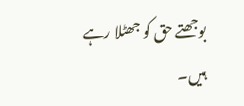بوجھتے حق کو جھٹلا رہے ہیں۔